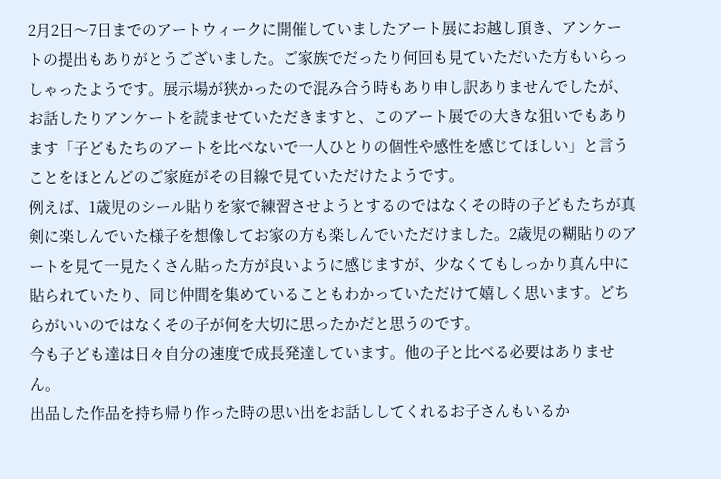2月2日〜7日までのアートウィークに開催していましたアート展にお越し頂き、アンケートの提出もありがとうございました。ご家族でだったり何回も見ていただいた方もいらっしゃったようです。展示場が狭かったので混み合う時もあり申し訳ありませんでしたが、お話したりアンケートを読ませていただきますと、このアート展での大きな狙いでもあります「子どもたちのアートを比べないで一人ひとりの個性や感性を感じてほしい」と言うことをほとんどのご家庭がその目線で見ていただけたようです。
例えば、1歳児のシール貼りを家で練習させようとするのではなくその時の子どもたちが真剣に楽しんでいた様子を想像してお家の方も楽しんでいただけました。2歳児の糊貼りのアートを見て一見たくさん貼った方が良いように感じますが、少なくてもしっかり真ん中に貼られていたり、同じ仲間を集めていることもわかっていただけて嬉しく思います。どちらがいいのではなくその子が何を大切に思ったかだと思うのです。
今も子ども達は日々自分の速度で成長発達しています。他の子と比べる必要はありません。
出品した作品を持ち帰り作った時の思い出をお話ししてくれるお子さんもいるか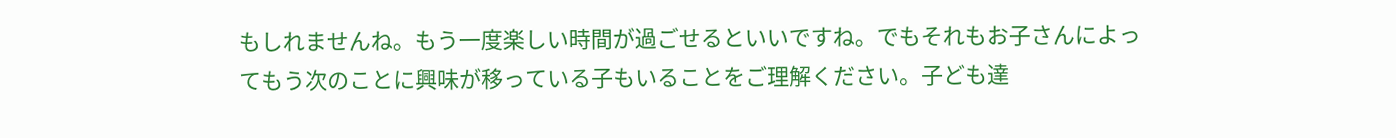もしれませんね。もう一度楽しい時間が過ごせるといいですね。でもそれもお子さんによってもう次のことに興味が移っている子もいることをご理解ください。子ども達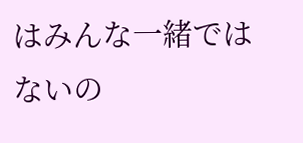はみんな一緒ではないの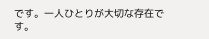です。一人ひとりが大切な存在です。